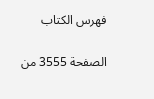فهرس الكتاب

الصفحة 3555 من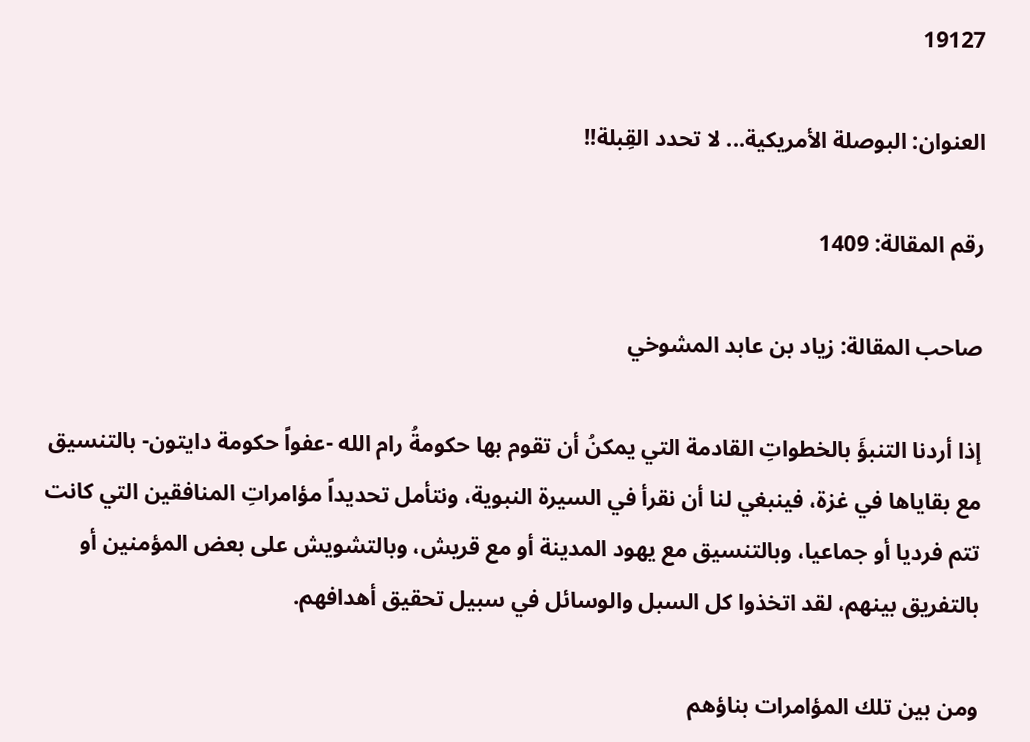19127

العنوان: البوصلة الأمريكية... لا تحدد القِبلة!!

رقم المقالة: 1409

صاحب المقالة: زياد بن عابد المشوخي

إذا أردنا التنبؤَ بالخطواتِ القادمة التي يمكنُ أن تقوم بها حكومةُ رام الله -عفواً حكومة دايتون- بالتنسيق مع بقاياها في غزة، فينبغي لنا أن نقرأ في السيرة النبوية، ونتأمل تحديداً مؤامراتِ المنافقين التي كانت تتم فرديا أو جماعيا، وبالتنسيق مع يهود المدينة أو مع قريش، وبالتشويش على بعض المؤمنين أو بالتفريق بينهم، لقد اتخذوا كل السبل والوسائل في سبيل تحقيق أهدافهم.

ومن بين تلك المؤامرات بناؤهم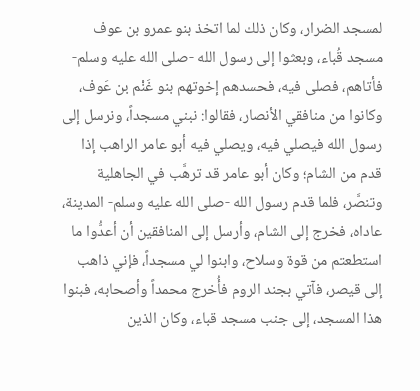لمسجد الضرار، وكان ذلك لما اتخذ بنو عمرو بن عوف مسجد قُباء، وبعثوا إلى رسول الله -صلى الله عليه وسلم- فأتاهم، فصلى فيه، فحسدهم إخوتهم بنو غَنْم بن عَوف، وكانوا من منافقي الأنصار، فقالوا: نبني مسجداً، ونرسل إلى رسول الله فيصلي فيه، ويصلي فيه أبو عامر الراهب إذا قدم من الشام؛ وكان أبو عامر قد ترهَّب في الجاهلية وتنصَّر، فلما قدم رسول الله -صلى الله عليه وسلم- المدينة، عاداه، فخرج إلى الشام، وأرسل إلى المنافقين أن أعدُّوا ما استطعتم من قوة وسلاح، وابنوا لي مسجداً، فإني ذاهب إلى قيصر، فآتي بجند الروم فأُخرج محمداً وأصحابه، فبنوا هذا المسجد، إلى جنب مسجد قباء، وكان الذين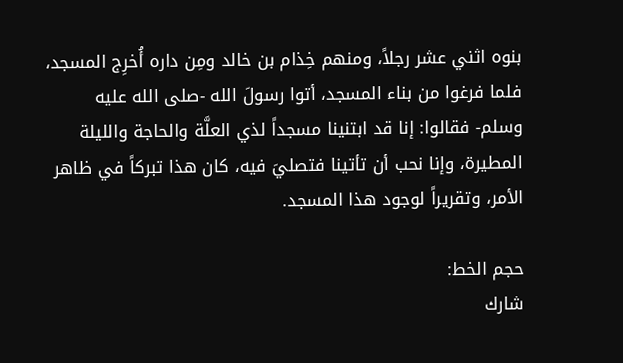بنوه اثني عشر رجلاً، ومنهم خِذام بن خالد ومِن داره أُخرِج المسجد، فلما فرغوا من بناء المسجد، أتوا رسولَ الله -صلى الله عليه وسلم- فقالوا: إنا قد ابتنينا مسجداً لذي العلَّة والحاجة والليلة المطيرة، وإنا نحب أن تأتينا فتصليَ فيه، كان هذا تبركاً في ظاهر الأمر، وتقريراً لوجود هذا المسجد.

حجم الخط:
شارك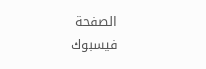الصفحة
فيسبوك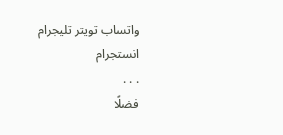واتساب تويتر تليجرام انستجرام
. . .
فضلًا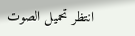انتظر تحميل الصوت